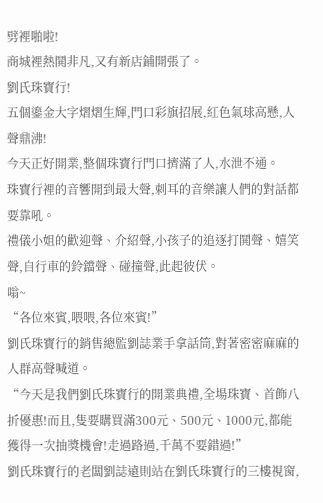劈裡啪啦!
商城裡熱鬨非凡,又有新店鋪開張了。
劉氏珠寶行!
五個鎏金大字熠熠生輝,門口彩旗招展,紅色氣球高懸,人聲鼎沸!
今天正好開業,整個珠寶行門口擠滿了人,水泄不通。
珠寶行裡的音響開到最大聲,刺耳的音樂讓人們的對話都要靠吼。
禮儀小姐的歡迎聲、介紹聲,小孩子的追逐打鬨聲、嬉笑聲,自行車的鈴鐺聲、碰撞聲,此起彼伏。
嗡~
“各位來賓,喂喂,各位來賓!”
劉氏珠寶行的銷售總監劉誌業手拿話筒,對著密密麻麻的人群高聲喊道。
“今天是我們劉氏珠寶行的開業典禮,全場珠寶、首飾八折優惠!而且,隻要購買滿300元、500元、1000元,都能獲得一次抽獎機會!走過路過,千萬不要錯過!”
劉氏珠寶行的老闆劉誌遠則站在劉氏珠寶行的三樓視窗,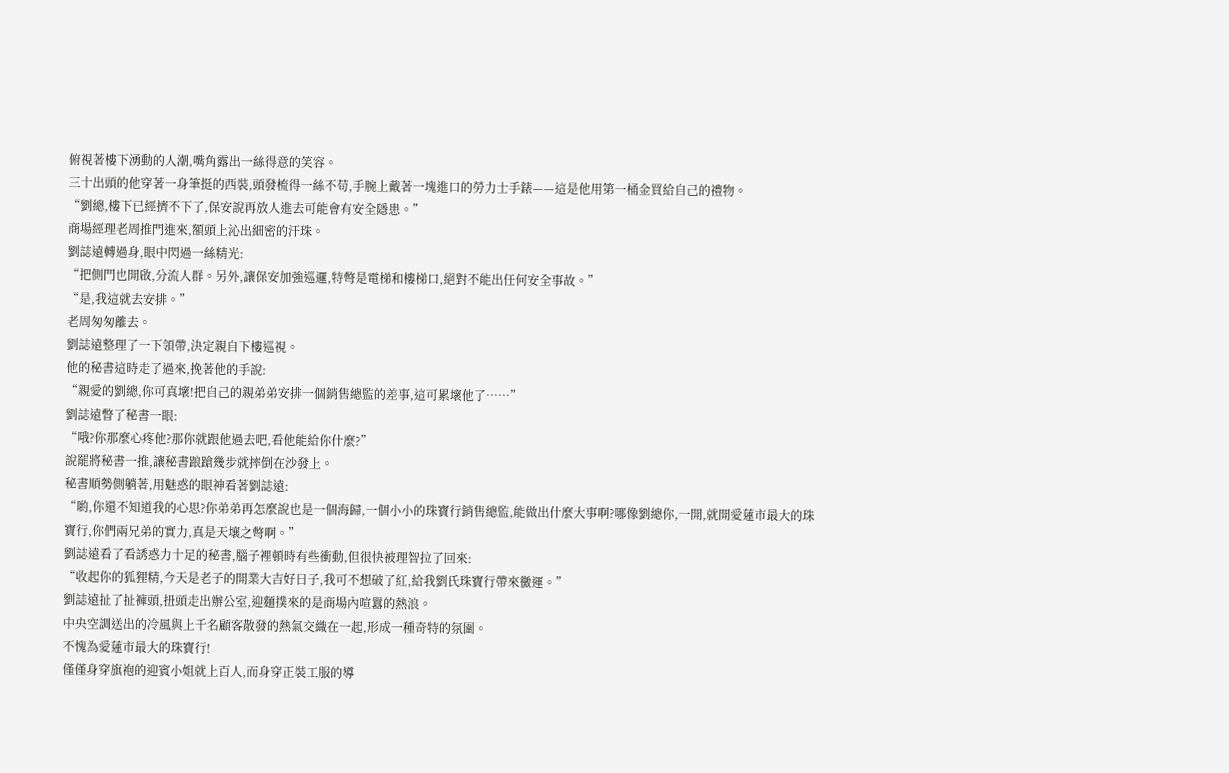俯視著樓下湧動的人潮,嘴角露出一絲得意的笑容。
三十出頭的他穿著一身筆挺的西裝,頭發梳得一絲不苟,手腕上戴著一塊進口的勞力士手錶——這是他用第一桶金買給自己的禮物。
“劉總,樓下已經擠不下了,保安說再放人進去可能會有安全隱患。”
商場經理老周推門進來,額頭上沁出細密的汗珠。
劉誌遠轉過身,眼中閃過一絲精光:
“把側門也開啟,分流人群。另外,讓保安加強巡邏,特彆是電梯和樓梯口,絕對不能出任何安全事故。”
“是,我這就去安排。”
老周匆匆離去。
劉誌遠整理了一下領帶,決定親自下樓巡視。
他的秘書這時走了過來,挽著他的手說:
“親愛的劉總,你可真壞!把自己的親弟弟安排一個銷售總監的差事,這可累壞他了……”
劉誌遠瞥了秘書一眼:
“哦?你那麼心疼他?那你就跟他過去吧,看他能給你什麼?”
說罷將秘書一推,讓秘書踉蹌幾步就摔倒在沙發上。
秘書順勢側躺著,用魅惑的眼神看著劉誌遠:
“喲,你還不知道我的心思?你弟弟再怎麼說也是一個海歸,一個小小的珠寶行銷售總監,能做出什麼大事啊?哪像劉總你,一開,就開愛蓮市最大的珠寶行,你們兩兄弟的實力,真是天壤之彆啊。”
劉誌遠看了看誘惑力十足的秘書,腦子裡頓時有些衝動,但很快被理智拉了回來:
“收起你的狐狸精,今天是老子的開業大吉好日子,我可不想破了紅,給我劉氏珠寶行帶來黴運。”
劉誌遠扯了扯褲頭,扭頭走出辦公室,迎麵撲來的是商場內喧囂的熱浪。
中央空調送出的冷風與上千名顧客散發的熱氣交織在一起,形成一種奇特的氛圍。
不愧為愛蓮市最大的珠寶行!
僅僅身穿旗袍的迎賓小姐就上百人,而身穿正裝工服的導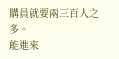購員就要兩三百人之多。
能進來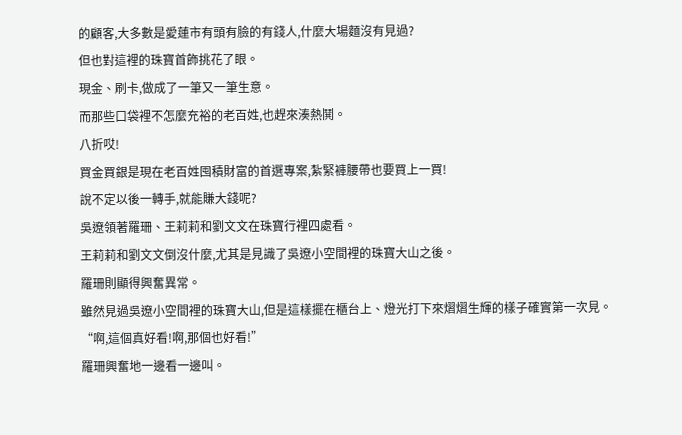的顧客,大多數是愛蓮市有頭有臉的有錢人,什麼大場麵沒有見過?
但也對這裡的珠寶首飾挑花了眼。
現金、刷卡,做成了一筆又一筆生意。
而那些口袋裡不怎麼充裕的老百姓,也趕來湊熱鬨。
八折哎!
買金買銀是現在老百姓囤積財富的首選專案,紮緊褲腰帶也要買上一買!
說不定以後一轉手,就能賺大錢呢?
吳遼領著羅珊、王莉莉和劉文文在珠寶行裡四處看。
王莉莉和劉文文倒沒什麼,尤其是見識了吳遼小空間裡的珠寶大山之後。
羅珊則顯得興奮異常。
雖然見過吳遼小空間裡的珠寶大山,但是這樣擺在櫃台上、燈光打下來熠熠生輝的樣子確實第一次見。
“啊,這個真好看!啊,那個也好看!”
羅珊興奮地一邊看一邊叫。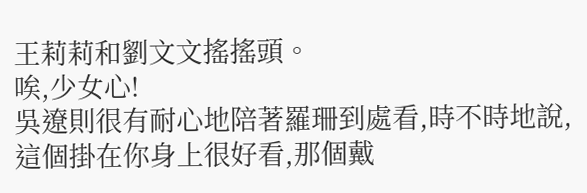王莉莉和劉文文搖搖頭。
唉,少女心!
吳遼則很有耐心地陪著羅珊到處看,時不時地說,這個掛在你身上很好看,那個戴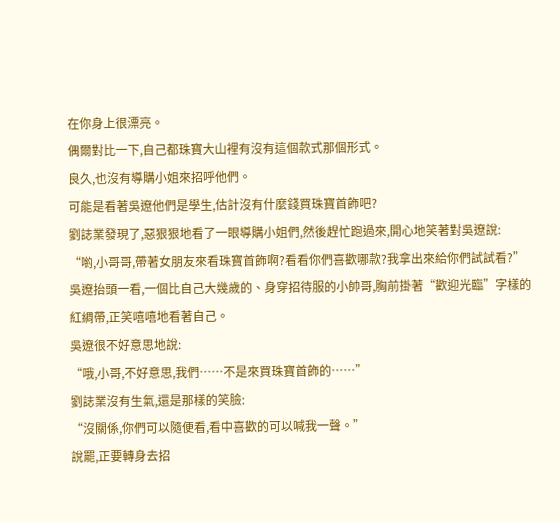在你身上很漂亮。
偶爾對比一下,自己都珠寶大山裡有沒有這個款式那個形式。
良久,也沒有導購小姐來招呼他們。
可能是看著吳遼他們是學生,估計沒有什麼錢買珠寶首飾吧?
劉誌業發現了,惡狠狠地看了一眼導購小姐們,然後趕忙跑過來,開心地笑著對吳遼說:
“喲,小哥哥,帶著女朋友來看珠寶首飾啊?看看你們喜歡哪款?我拿出來給你們試試看?”
吳遼抬頭一看,一個比自己大幾歲的、身穿招待服的小帥哥,胸前掛著“歡迎光臨”字樣的紅綢帶,正笑嘻嘻地看著自己。
吳遼很不好意思地說:
“哦,小哥,不好意思,我們……不是來買珠寶首飾的……”
劉誌業沒有生氣,還是那樣的笑臉:
“沒關係,你們可以隨便看,看中喜歡的可以喊我一聲。”
說罷,正要轉身去招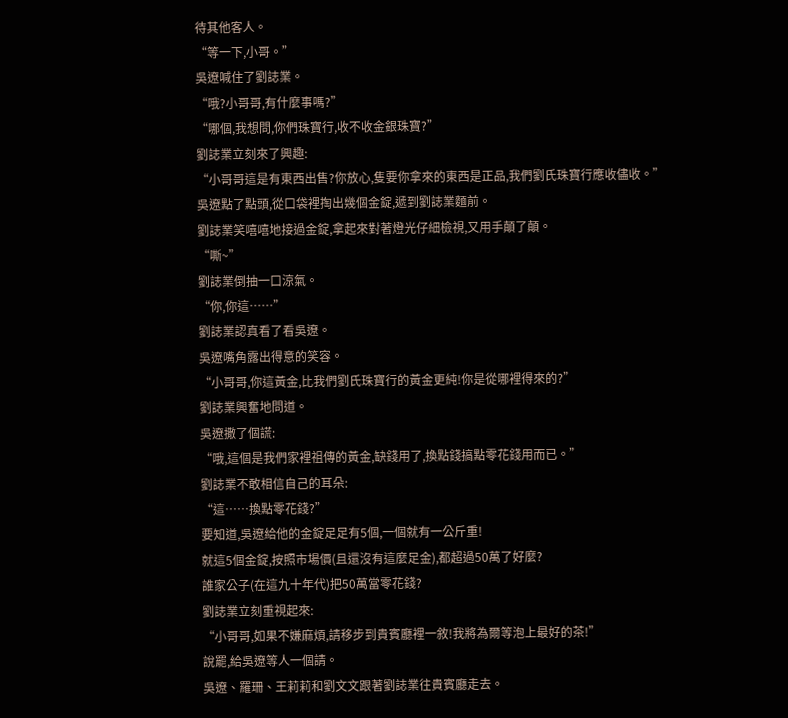待其他客人。
“等一下,小哥。”
吳遼喊住了劉誌業。
“哦?小哥哥,有什麼事嗎?”
“哪個,我想問,你們珠寶行,收不收金銀珠寶?”
劉誌業立刻來了興趣:
“小哥哥這是有東西出售?你放心,隻要你拿來的東西是正品,我們劉氏珠寶行應收儘收。”
吳遼點了點頭,從口袋裡掏出幾個金錠,遞到劉誌業麵前。
劉誌業笑嘻嘻地接過金錠,拿起來對著燈光仔細檢視,又用手顛了顛。
“嘶~”
劉誌業倒抽一口涼氣。
“你,你這……”
劉誌業認真看了看吳遼。
吳遼嘴角露出得意的笑容。
“小哥哥,你這黃金,比我們劉氏珠寶行的黃金更純!你是從哪裡得來的?”
劉誌業興奮地問道。
吳遼撒了個謊:
“哦,這個是我們家裡祖傳的黃金,缺錢用了,換點錢搞點零花錢用而已。”
劉誌業不敢相信自己的耳朵:
“這……換點零花錢?”
要知道,吳遼給他的金錠足足有5個,一個就有一公斤重!
就這5個金錠,按照市場價(且還沒有這麼足金),都超過50萬了好麼?
誰家公子(在這九十年代)把50萬當零花錢?
劉誌業立刻重視起來:
“小哥哥,如果不嫌麻煩,請移步到貴賓廳裡一敘!我將為爾等泡上最好的茶!”
說罷,給吳遼等人一個請。
吳遼、羅珊、王莉莉和劉文文跟著劉誌業往貴賓廳走去。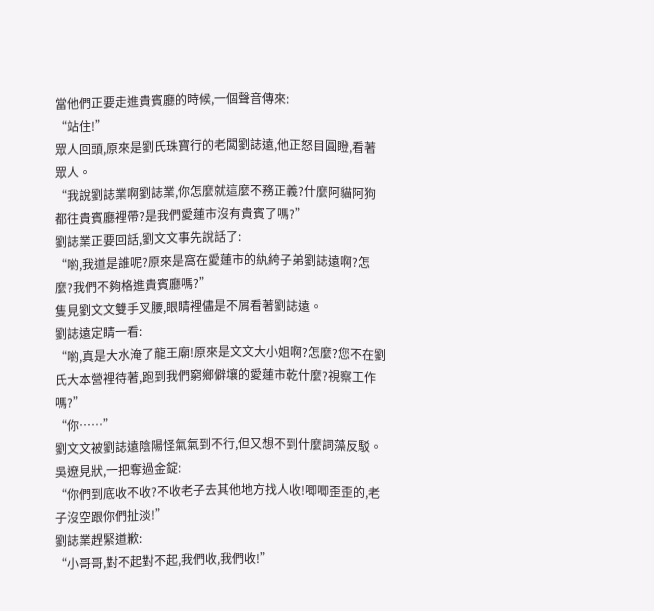當他們正要走進貴賓廳的時候,一個聲音傳來:
“站住!”
眾人回頭,原來是劉氏珠寶行的老闆劉誌遠,他正怒目圓瞪,看著眾人。
“我說劉誌業啊劉誌業,你怎麼就這麼不務正義?什麼阿貓阿狗都往貴賓廳裡帶?是我們愛蓮市沒有貴賓了嗎?”
劉誌業正要回話,劉文文事先說話了:
“喲,我道是誰呢?原來是窩在愛蓮市的紈絝子弟劉誌遠啊?怎麼?我們不夠格進貴賓廳嗎?”
隻見劉文文雙手叉腰,眼睛裡儘是不屑看著劉誌遠。
劉誌遠定睛一看:
“喲,真是大水淹了龍王廟!原來是文文大小姐啊?怎麼?您不在劉氏大本營裡待著,跑到我們窮鄉僻壤的愛蓮市乾什麼?視察工作嗎?”
“你……”
劉文文被劉誌遠陰陽怪氣氣到不行,但又想不到什麼詞藻反駁。
吳遼見狀,一把奪過金錠:
“你們到底收不收?不收老子去其他地方找人收!唧唧歪歪的,老子沒空跟你們扯淡!”
劉誌業趕緊道歉:
“小哥哥,對不起對不起,我們收,我們收!”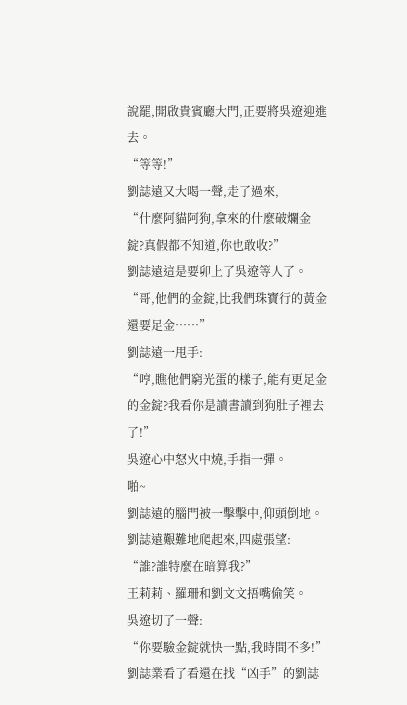說罷,開啟貴賓廳大門,正要將吳遼迎進去。
“等等!”
劉誌遠又大喝一聲,走了過來,
“什麼阿貓阿狗,拿來的什麼破爛金錠?真假都不知道,你也敢收?”
劉誌遠這是要卯上了吳遼等人了。
“哥,他們的金錠,比我們珠寶行的黃金還要足金……”
劉誌遠一甩手:
“哼,瞧他們窮光蛋的樣子,能有更足金的金錠?我看你是讀書讀到狗肚子裡去了!”
吳遼心中怒火中燒,手指一彈。
啪~
劉誌遠的腦門被一擊擊中,仰頭倒地。
劉誌遠艱難地爬起來,四處張望:
“誰?誰特麼在暗算我?”
王莉莉、羅珊和劉文文捂嘴偷笑。
吳遼切了一聲:
“你要驗金錠就快一點,我時間不多!”
劉誌業看了看還在找“凶手”的劉誌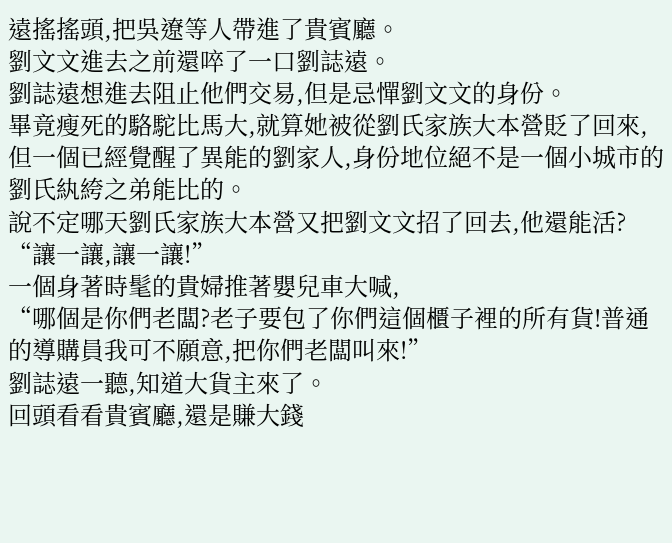遠搖搖頭,把吳遼等人帶進了貴賓廳。
劉文文進去之前還啐了一口劉誌遠。
劉誌遠想進去阻止他們交易,但是忌憚劉文文的身份。
畢竟瘦死的駱駝比馬大,就算她被從劉氏家族大本營貶了回來,但一個已經覺醒了異能的劉家人,身份地位絕不是一個小城市的劉氏紈絝之弟能比的。
說不定哪天劉氏家族大本營又把劉文文招了回去,他還能活?
“讓一讓,讓一讓!”
一個身著時髦的貴婦推著嬰兒車大喊,
“哪個是你們老闆?老子要包了你們這個櫃子裡的所有貨!普通的導購員我可不願意,把你們老闆叫來!”
劉誌遠一聽,知道大貨主來了。
回頭看看貴賓廳,還是賺大錢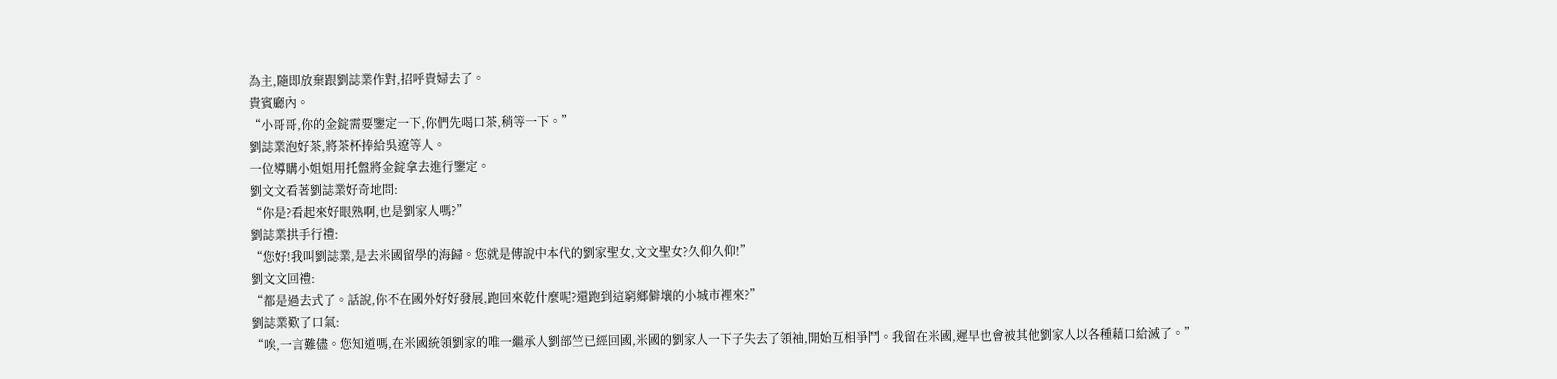為主,隨即放棄跟劉誌業作對,招呼貴婦去了。
貴賓廳內。
“小哥哥,你的金錠需要鑒定一下,你們先喝口茶,稍等一下。”
劉誌業泡好茶,將茶杯捧給吳遼等人。
一位導購小姐姐用托盤將金錠拿去進行鑒定。
劉文文看著劉誌業好奇地問:
“你是?看起來好眼熟啊,也是劉家人嗎?”
劉誌業拱手行禮:
“您好!我叫劉誌業,是去米國留學的海歸。您就是傳說中本代的劉家聖女,文文聖女?久仰久仰!”
劉文文回禮:
“都是過去式了。話說,你不在國外好好發展,跑回來乾什麼呢?還跑到這窮鄉僻壤的小城市裡來?”
劉誌業歎了口氣:
“唉,一言難儘。您知道嗎,在米國統領劉家的唯一繼承人劉部竺已經回國,米國的劉家人一下子失去了領袖,開始互相爭鬥。我留在米國,遲早也會被其他劉家人以各種藉口給滅了。”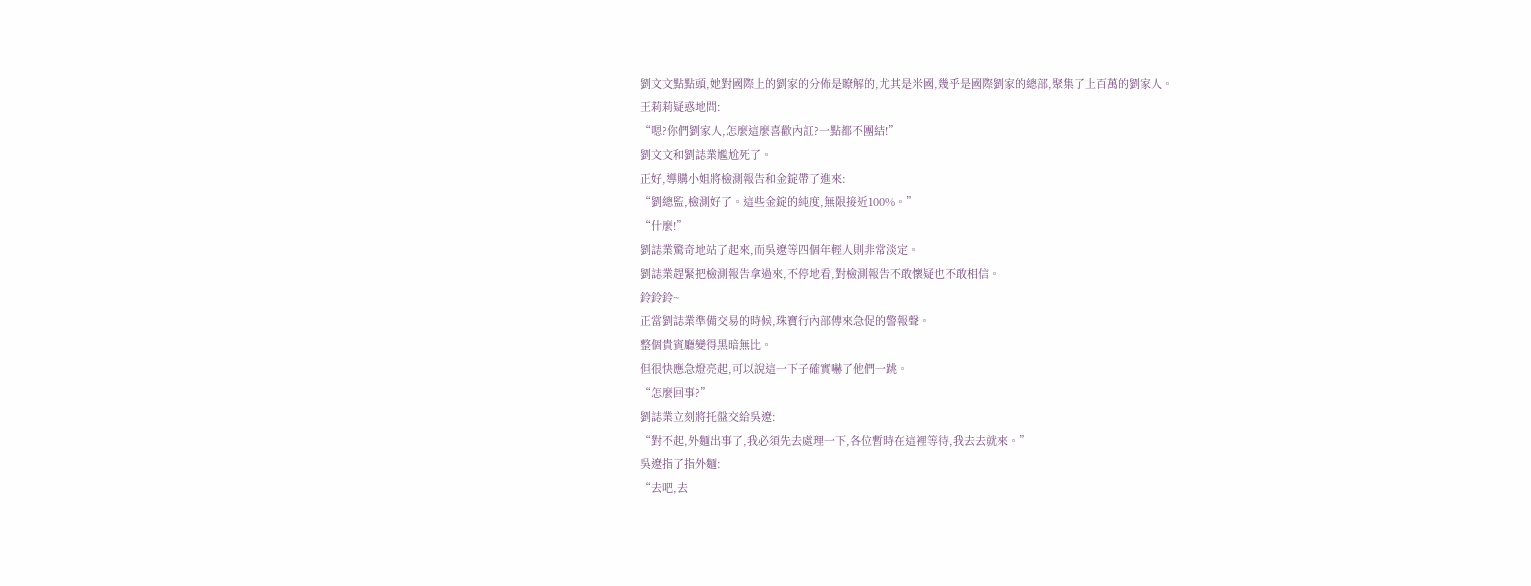劉文文點點頭,她對國際上的劉家的分佈是瞭解的,尤其是米國,幾乎是國際劉家的總部,聚集了上百萬的劉家人。
王莉莉疑惑地問:
“嗯?你們劉家人,怎麼這麼喜歡內訌?一點都不團結!”
劉文文和劉誌業尷尬死了。
正好,導購小姐將檢測報告和金錠帶了進來:
“劉總監,檢測好了。這些金錠的純度,無限接近100%。”
“什麼!”
劉誌業驚奇地站了起來,而吳遼等四個年輕人則非常淡定。
劉誌業趕緊把檢測報告拿過來,不停地看,對檢測報告不敢懷疑也不敢相信。
鈴鈴鈴~
正當劉誌業準備交易的時候,珠寶行內部傳來急促的警報聲。
整個貴賓廳變得黑暗無比。
但很快應急燈亮起,可以說這一下子確實嚇了他們一跳。
“怎麼回事?”
劉誌業立刻將托盤交給吳遼:
“對不起,外麵出事了,我必須先去處理一下,各位暫時在這裡等待,我去去就來。”
吳遼指了指外麵:
“去吧,去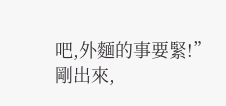吧,外麵的事要緊!”
剛出來,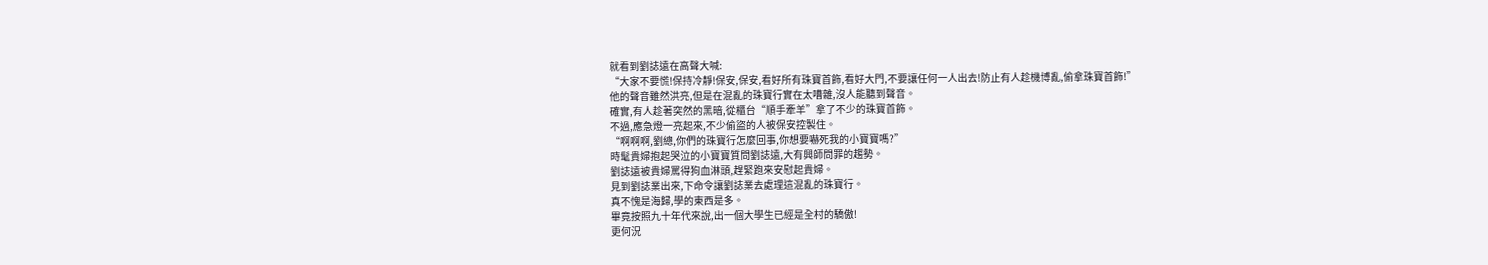就看到劉誌遠在高聲大喊:
“大家不要慌!保持冷靜!保安,保安,看好所有珠寶首飾,看好大門,不要讓任何一人出去!防止有人趁機博亂,偷拿珠寶首飾!”
他的聲音雖然洪亮,但是在混亂的珠寶行實在太嘈雜,沒人能聽到聲音。
確實,有人趁著突然的黑暗,從櫃台“順手牽羊”拿了不少的珠寶首飾。
不過,應急燈一亮起來,不少偷盜的人被保安控製住。
“啊啊啊,劉總,你們的珠寶行怎麼回事,你想要嚇死我的小寶寶嗎?”
時髦貴婦抱起哭泣的小寶寶質問劉誌遠,大有興師問罪的趨勢。
劉誌遠被貴婦罵得狗血淋頭,趕緊跑來安慰起貴婦。
見到劉誌業出來,下命令讓劉誌業去處理這混亂的珠寶行。
真不愧是海歸,學的東西是多。
畢竟按照九十年代來說,出一個大學生已經是全村的驕傲!
更何況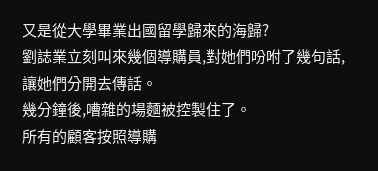又是從大學畢業出國留學歸來的海歸?
劉誌業立刻叫來幾個導購員,對她們吩咐了幾句話,讓她們分開去傳話。
幾分鐘後,嘈雜的場麵被控製住了。
所有的顧客按照導購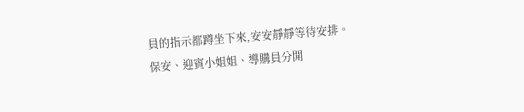員的指示都蹲坐下來,安安靜靜等待安排。
保安、迎賓小姐姐、導購員分開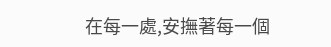在每一處,安撫著每一個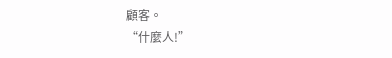顧客。
“什麼人!”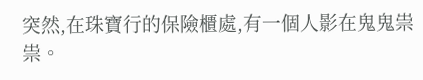突然,在珠寶行的保險櫃處,有一個人影在鬼鬼祟祟。